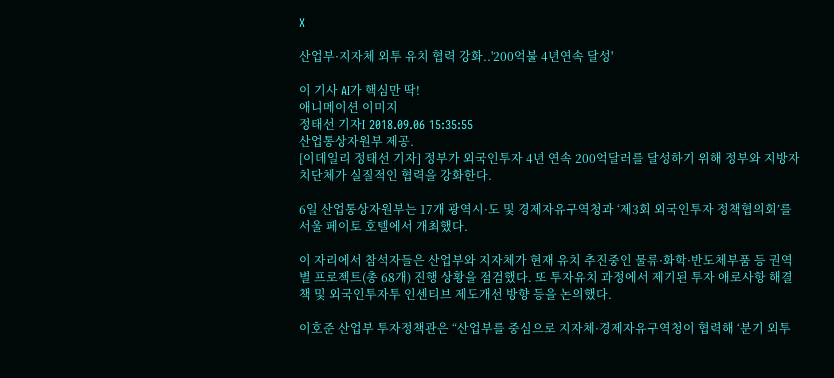X

산업부·지자체 외투 유치 협력 강화..'200억불 4년연속 달성'

이 기사 AI가 핵심만 딱!
애니메이션 이미지
정태선 기자I 2018.09.06 15:35:55
산업통상자원부 제공.
[이데일리 정태선 기자] 정부가 외국인투자 4년 연속 200억달러를 달성하기 위해 정부와 지방자치단체가 실질적인 협력을 강화한다.

6일 산업통상자원부는 17개 광역시·도 및 경제자유구역청과 ‘제3회 외국인투자 정책협의회’를 서울 페이토 호텔에서 개최했다.

이 자리에서 참석자들은 산업부와 지자체가 현재 유치 추진중인 물류·화학·반도체부품 등 권역별 프로젝트(총 68개) 진행 상황을 점검했다. 또 투자유치 과정에서 제기된 투자 애로사항 해결책 및 외국인투자투 인센티브 제도개선 방향 등을 논의했다.

이호준 산업부 투자정책관은 “산업부를 중심으로 지자체·경제자유구역청이 협력해 ‘분기 외투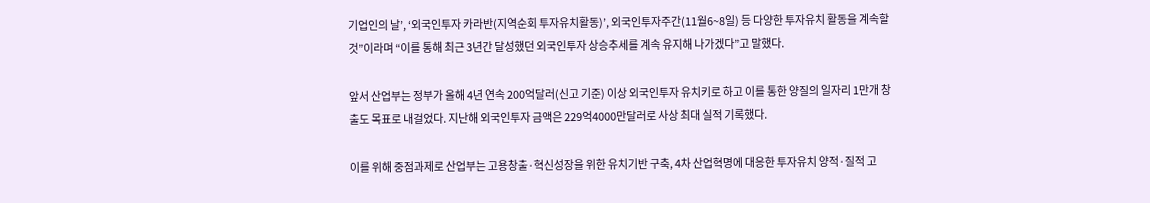기업인의 날’, ‘외국인투자 카라반(지역순회 투자유치활동)’, 외국인투자주간(11월6~8일) 등 다양한 투자유치 활동을 계속할 것”이라며 “이를 통해 최근 3년간 달성했던 외국인투자 상승추세를 계속 유지해 나가겠다”고 말했다.

앞서 산업부는 정부가 올해 4년 연속 200억달러(신고 기준) 이상 외국인투자 유치키로 하고 이를 통한 양질의 일자리 1만개 창출도 목표로 내걸었다. 지난해 외국인투자 금액은 229억4000만달러로 사상 최대 실적 기록했다.

이를 위해 중점과제로 산업부는 고용창출·혁신성장을 위한 유치기반 구축, 4차 산업혁명에 대응한 투자유치 양적·질적 고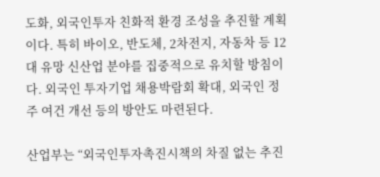도화, 외국인투자 친화적 환경 조성을 추진할 계획이다. 특히 바이오, 반도체, 2차전지, 자동차 등 12대 유망 신산업 분야를 집중적으로 유치할 방침이다. 외국인 투자기업 채용박람회 확대, 외국인 정주 여건 개선 등의 방안도 마련된다.

산업부는 “외국인투자촉진시책의 차질 없는 추진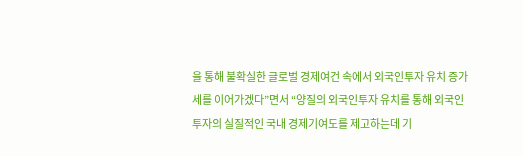을 통해 불확실한 글로벌 경제여건 속에서 외국인투자 유치 증가세를 이어가겠다”면서 “양질의 외국인투자 유치를 통해 외국인투자의 실질적인 국내 경제기여도를 제고하는데 기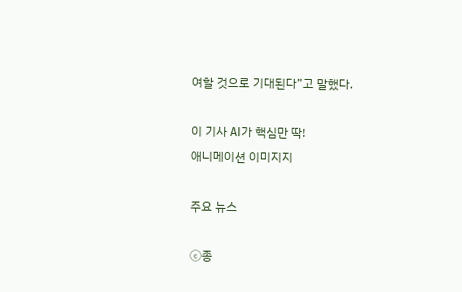여할 것으로 기대된다”고 말했다.

이 기사 AI가 핵심만 딱!
애니메이션 이미지지

주요 뉴스

ⓒ종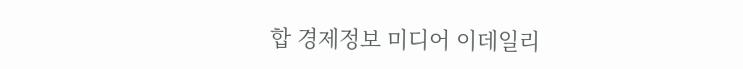합 경제정보 미디어 이데일리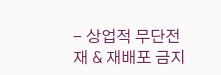- 상업적 무단전재 & 재배포 금지